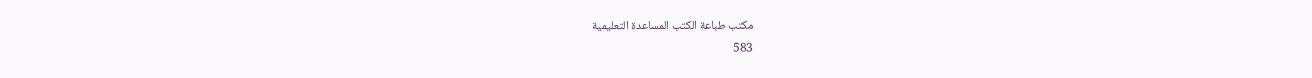مكتب طباعة الكتب المساعدة التعليمية
583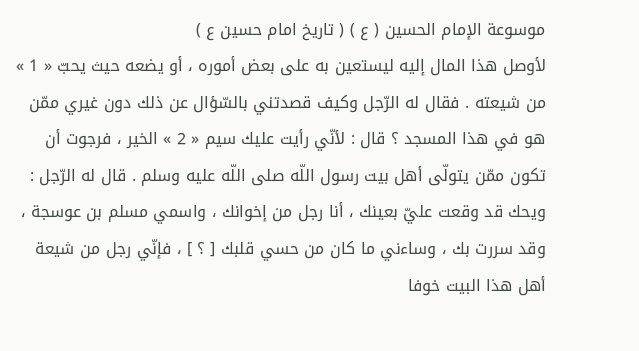موسوعة الإمام الحسين ( ع ) ( تاريخ امام حسين ع )
لأوصل هذا المال إليه ليستعين به على بعض أموره ، أو يضعه حيث يحبّ « 1 » من شيعته . فقال له الرّجل وكيف قصدتني بالسّؤال عن ذلك دون غيري ممّن هو في هذا المسجد ؟ قال : لأنّي رأيت عليك سيم « 2 » الخير ، فرجوت أن تكون ممّن يتولّى أهل بيت رسول اللّه صلى اللّه عليه وسلم . قال له الرّجل : ويحك قد وقعت عليّ بعينك ، أنا رجل من إخوانك ، واسمي مسلم بن عوسجة ، وقد سررت بك ، وساءني ما كان من حسي قلبك [ ؟ ] ، فإنّي رجل من شيعة أهل هذا البيت خوفا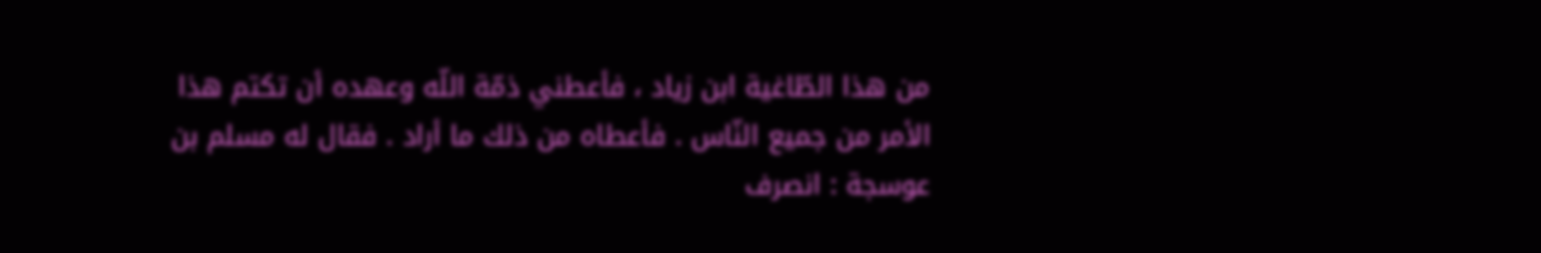من هذا الطّاغية ابن زياد ، فأعطني ذمّة اللّه وعهده أن تكتم هذا الأمر من جميع النّاس . فأعطاه من ذلك ما أراد . فقال له مسلم بن عوسجة : انصرف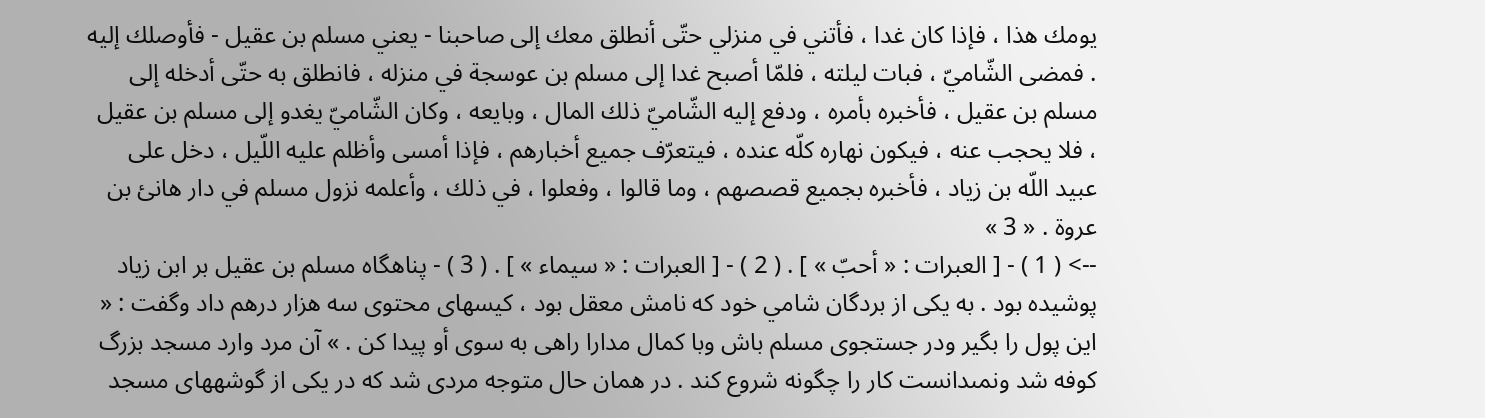يومك هذا ، فإذا كان غدا ، فأتني في منزلي حتّى أنطلق معك إلى صاحبنا - يعني مسلم بن عقيل - فأوصلك إليه . فمضى الشّاميّ ، فبات ليلته ، فلمّا أصبح غدا إلى مسلم بن عوسجة في منزله ، فانطلق به حتّى أدخله إلى مسلم بن عقيل ، فأخبره بأمره ، ودفع إليه الشّاميّ ذلك المال ، وبايعه ، وكان الشّاميّ يغدو إلى مسلم بن عقيل ، فلا يحجب عنه ، فيكون نهاره كلّه عنده ، فيتعرّف جميع أخبارهم ، فإذا أمسى وأظلم عليه اللّيل ، دخل على عبيد اللّه بن زياد ، فأخبره بجميع قصصهم ، وما قالوا ، وفعلوا ، في ذلك ، وأعلمه نزول مسلم في دار هانئ بن عروة . « 3 »
--> ( 1 ) - [ العبرات : « أحبّ » ] . ( 2 ) - [ العبرات : « سيماء » ] . ( 3 ) - پناهگاه مسلم بن عقيل بر ابن زياد پوشيده بود . به يكى از بردگان شامي خود كه نامش معقل بود ، كيسهاى محتوى سه هزار درهم داد وگفت : « اين پول را بگير ودر جستجوى مسلم باش وبا كمال مدارا راهى به سوى أو پيدا كن . » آن مرد وارد مسجد بزرگ كوفه شد ونمىدانست كار را چگونه شروع كند . در همان حال متوجه مردى شد كه در يكى از گوشههاى مسجد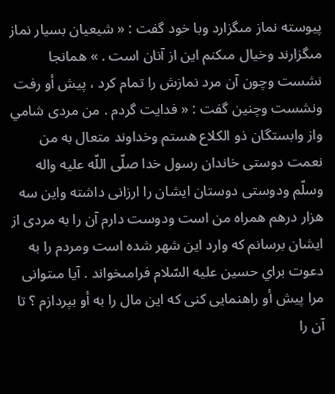پيوسته نماز مىگزارد وبا خود گفت : « شيعيان بسيار نماز مىگزارند وخيال مىكنم اين از آنان است . » همانجا نشست وچون آن مرد نمازش را تمام كرد ، پيش أو رفت ونشست وچنين گفت : « فدايت گردم . من مردى شامي واز وابستگان ذو الكلاع هستم وخداوند متعال به من نعمت دوستى خاندان رسول خدا صلّى اللّه عليه واله وسلّم ودوستى دوستان ايشان را ارزانى داشته واين سه هزار درهم همراه من است ودوست دارم آن را به مردى از ايشان برسانم كه وارد اين شهر شده است ومردم را به دعوت براي حسين عليه السّلام فرامىخواند . آيا مىتوانى مرا پيش أو راهنمايى كنى كه اين مال را به أو بپردازم ؟ تا آن را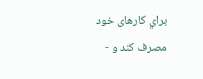براي كارهاى خود مصرف كند و -